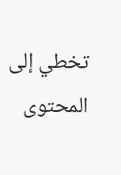تخطي إلى المحتوى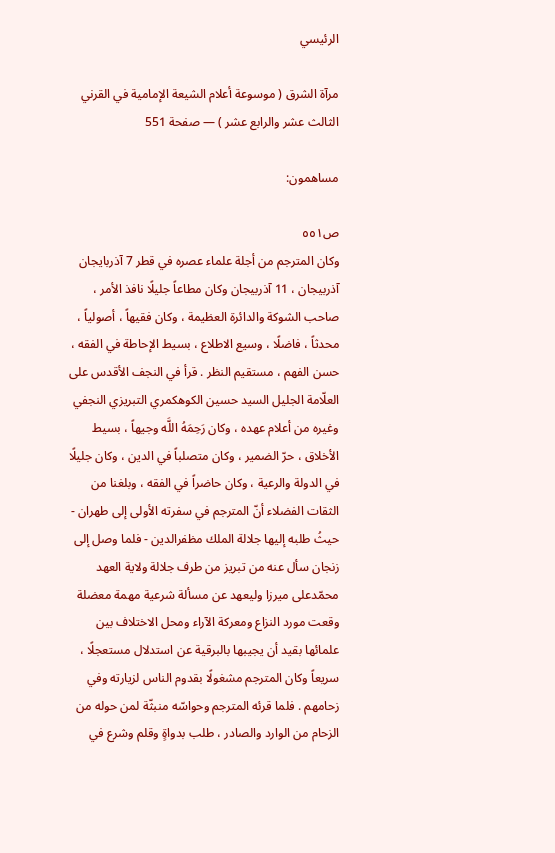الرئيسي

مرآة الشرق ( موسوعة أعلام الشيعة الإمامية في القرني الثالث عشر والرابع عشر ) — صفحة 551

مساهمون:

ص٥٥١
وكان المترجم من أجلة علماء عصره في قطر 7 آذربايجان آذربيجان ، 11 آذربيجان وكان مطاعاً جليلًا نافذ الأمر ، صاحب الشوكة والدائرة العظيمة ، وكان فقيهاً ، أصولياً ، محدثاً ، فاضلًا ، وسيع الاطلاع ، بسيط الإحاطة في الفقه ، حسن الفهم ، مستقيم النظر . قرأ في النجف الأقدس على العلّامة الجليل السيد حسين الكوهكمري التبريزي النجفي وغيره من أعلام عهده ، وكان رَحِمَهُ اللَّه وجيهاً ، بسيط الأخلاق ، حرّ الضمير ، وكان متصلباً في الدين ، وكان جليلًا في الدولة والرعية ، وكان حاضراً في الفقه ، وبلغنا من الثقات الفضلاء أنّ المترجم في سفرته الأولى إلى طهران - حيثُ طلبه إليها جلالة الملك مظفرالدين - فلما وصل إلى زنجان سأل عنه من تبريز من طرف جلالة ولاية العهد محمّدعلى ميرزا وليعهد عن مسألة شرعية مهمة معضلة وقعت مورد النزاع ومعركة الآراء ومحل الاختلاف بين علمائها بقيد أن يجيبها بالبرقية عن استدلال مستعجلًا ، سريعاً وكان المترجم مشغولًا بقدوم الناس لزيارته وفي زحامهم . فلما قرئه المترجم وحواسّه منبثّة لمن حوله من الزحام من الوارد والصادر ، طلب بدواةٍ وقلم وشرع في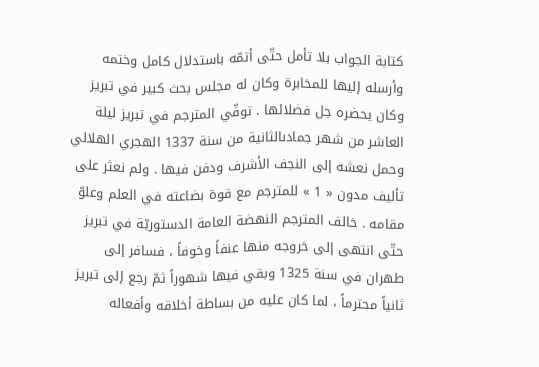كتابة الجواب بلا تأمل حتّى أتمّه باستدلال كامل وختمه وأرسله إليها للمخابرة وكان له مجلس بحث كبير في تبريز وكان يحضره جل فضلائها . توفّي المترجم في تبريز ليلة العاشر من شهر جمادىالثانية من سنة 1337 الهجري الهلالي وحمل نعشه إلى النجف الأشرف ودفن فيها . ولم نعثر على تأليف مدون « 1 » للمترجم مع قوة بضاعته في العلم وعلوّ مقامه . خالف المترجم النهضة العامة الدستوريّة في تبريز حتّى انتهى إلى خروجه منها عنفاً وخوفاً ، فسافر إلى طهران في سنة 1325 وبقي فيها شهوراً ثمّ رجع إلى تبريز ثانياً محترماً ، لما كان عليه من بساطة أخلاقه وأفعاله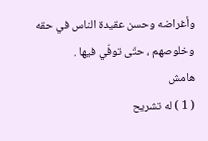وأغراضه وحسن عقيدة الناس في حقه وخلوصهم ، حتّى توفّي فيها .
هامش
( 1 ) له تشريح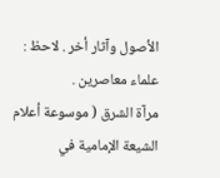الأصول وآثار أخر . لاحظ : علماء معاصرين .
مرآة الشرق ( موسوعة أعلام الشيعة الإمامية في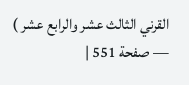القرني الثالث عشر والرابع عشر ) — صفحة 551 |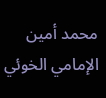محمد أمين الإمامي الخوئي